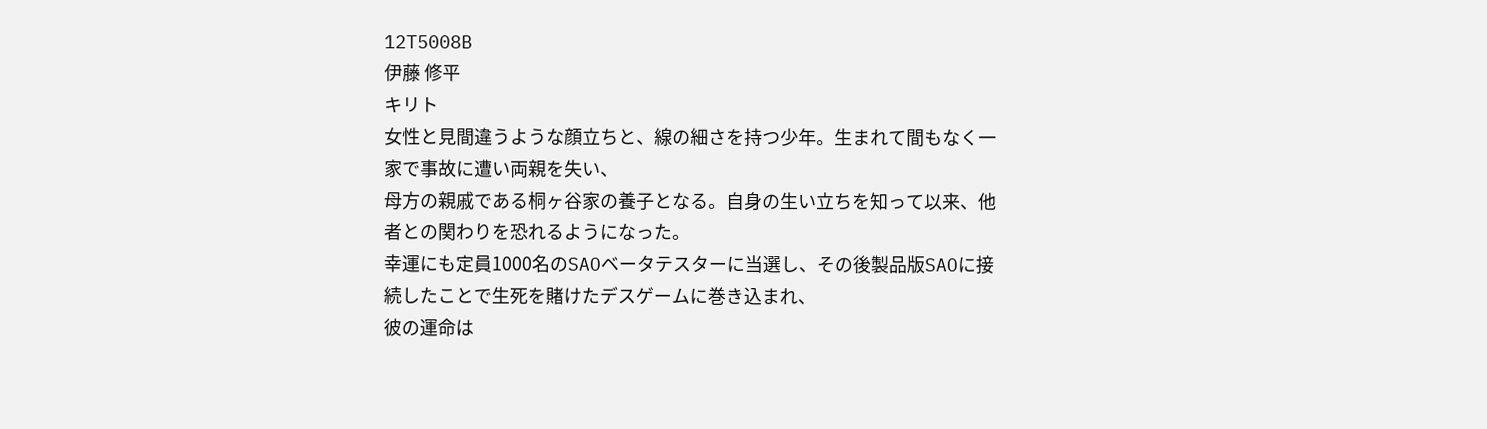12T5008B
伊藤 修平
キリト
女性と見間違うような顔立ちと、線の細さを持つ少年。生まれて間もなく一家で事故に遭い両親を失い、
母方の親戚である桐ヶ谷家の養子となる。自身の生い立ちを知って以来、他者との関わりを恐れるようになった。
幸運にも定員1000名のSAOベータテスターに当選し、その後製品版SAOに接続したことで生死を賭けたデスゲームに巻き込まれ、
彼の運命は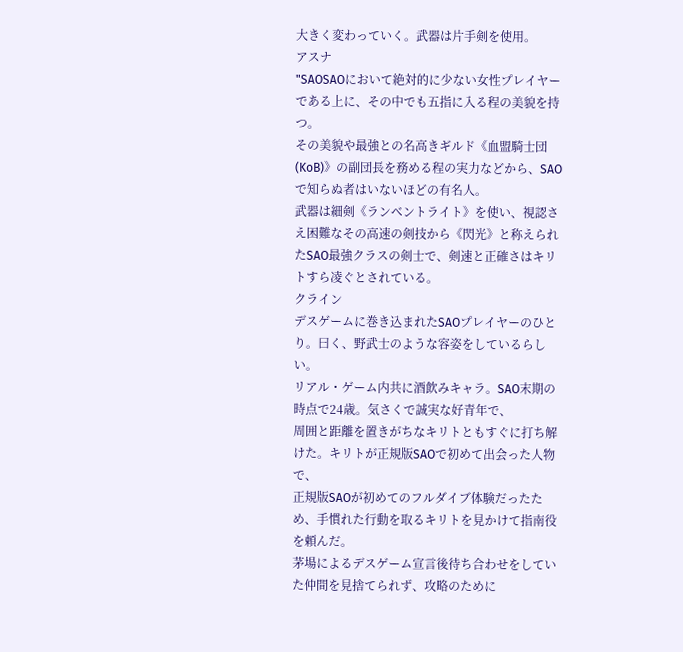大きく変わっていく。武器は片手剣を使用。
アスナ
"SAOSAOにおいて絶対的に少ない女性プレイヤーである上に、その中でも五指に入る程の美貌を持つ。
その美貌や最強との名高きギルド《血盟騎士団(KoB)》の副団長を務める程の実力などから、SAOで知らぬ者はいないほどの有名人。
武器は細剣《ランベントライト》を使い、視認さえ困難なその高速の剣技から《閃光》と称えられたSAO最強クラスの剣士で、剣速と正確さはキリトすら凌ぐとされている。
クライン
デスゲームに巻き込まれたSAOプレイヤーのひとり。曰く、野武士のような容姿をしているらしい。
リアル・ゲーム内共に酒飲みキャラ。SAO末期の時点で24歳。気さくで誠実な好青年で、
周囲と距離を置きがちなキリトともすぐに打ち解けた。キリトが正規版SAOで初めて出会った人物で、
正規版SAOが初めてのフルダイブ体験だったため、手慣れた行動を取るキリトを見かけて指南役を頼んだ。
茅場によるデスゲーム宣言後待ち合わせをしていた仲間を見捨てられず、攻略のために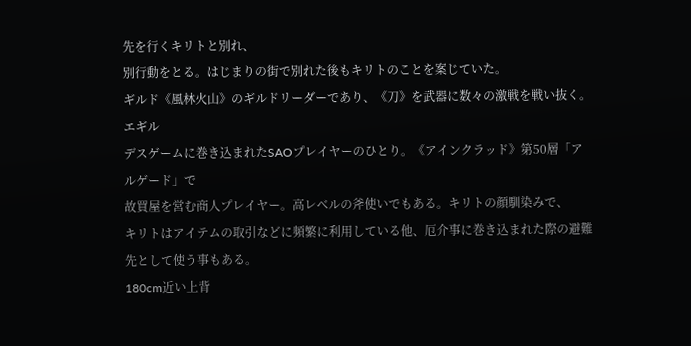先を行くキリトと別れ、
別行動をとる。はじまりの街で別れた後もキリトのことを案じていた。
ギルド《風林火山》のギルドリーダーであり、《刀》を武器に数々の激戦を戦い抜く。
エギル
デスゲームに巻き込まれたSAOプレイヤーのひとり。《アインクラッド》第50層「アルゲード」で
故買屋を営む商人プレイヤー。高レベルの斧使いでもある。キリトの顔馴染みで、
キリトはアイテムの取引などに頻繁に利用している他、厄介事に巻き込まれた際の避難先として使う事もある。
180cm近い上背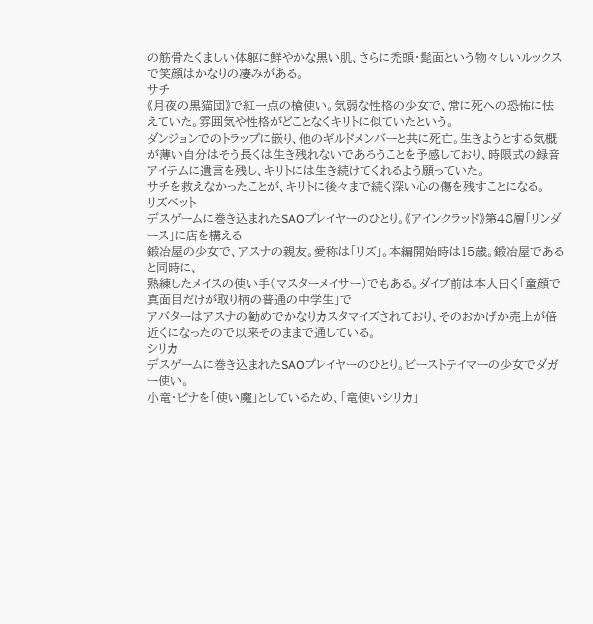の筋骨たくましい体躯に鮮やかな黒い肌、さらに禿頭・髭面という物々しいルックスで笑顔はかなりの凄みがある。
サチ
《月夜の黒猫団》で紅一点の槍使い。気弱な性格の少女で、常に死への恐怖に怯えていた。雰囲気や性格がどことなくキリトに似ていたという。
ダンジョンでのトラップに嵌り、他のギルドメンバーと共に死亡。生きようとする気概が薄い自分はそう長くは生き残れないであろうことを予感しており、時限式の録音アイテムに遺言を残し、キリトには生き続けてくれるよう願っていた。
サチを救えなかったことが、キリトに後々まで続く深い心の傷を残すことになる。
リズベット
デスゲームに巻き込まれたSAOプレイヤーのひとり。《アインクラッド》第48層「リンダース」に店を構える
鍛冶屋の少女で、アスナの親友。愛称は「リズ」。本編開始時は15歳。鍛冶屋であると同時に、
熟練したメイスの使い手(マスターメイサー)でもある。ダイブ前は本人曰く「童顔で真面目だけが取り柄の普通の中学生」で
アバターはアスナの勧めでかなりカスタマイズされており、そのおかげか売上が倍近くになったので以来そのままで通している。
シリカ
デスゲームに巻き込まれたSAOプレイヤーのひとり。ビーストテイマーの少女でダガー使い。
小竜・ピナを「使い魔」としているため、「竜使いシリカ」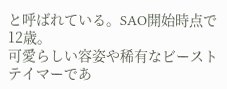と呼ばれている。SAO開始時点で12歳。
可愛らしい容姿や稀有なビーストテイマーであ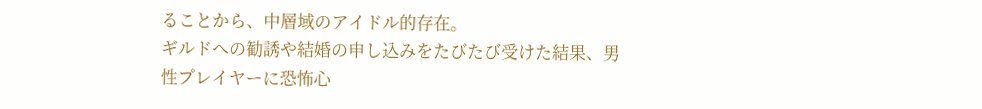ることから、中層域のアイドル的存在。
ギルドへの勧誘や結婚の申し込みをたびたび受けた結果、男性プレイヤーに恐怖心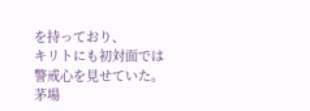を持っており、
キリトにも初対面では警戒心を見せていた。
茅場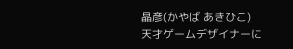晶彦(かやば あきひこ)
天才ゲームデザイナーに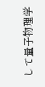して量子物理学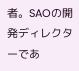者。SAOの開発ディレクターであ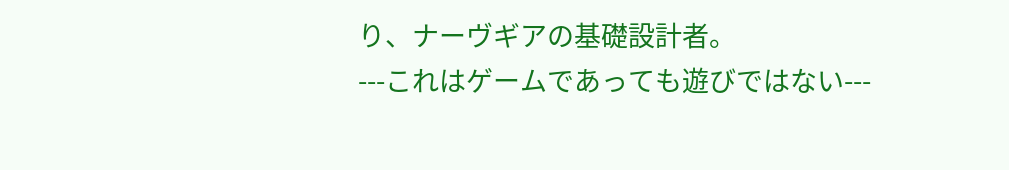り、ナーヴギアの基礎設計者。
---これはゲームであっても遊びではない---